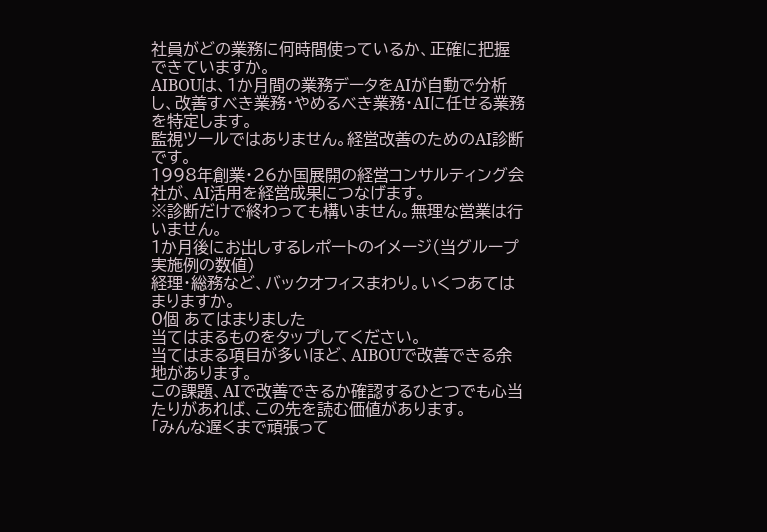社員がどの業務に何時間使っているか、正確に把握できていますか。
AIBOUは、1か月間の業務データをAIが自動で分析し、改善すべき業務・やめるべき業務・AIに任せる業務を特定します。
監視ツールではありません。経営改善のためのAI診断です。
1998年創業・26か国展開の経営コンサルティング会社が、AI活用を経営成果につなげます。
※診断だけで終わっても構いません。無理な営業は行いません。
1か月後にお出しするレポートのイメージ(当グループ実施例の数値)
経理・総務など、バックオフィスまわり。いくつあてはまりますか。
0個 あてはまりました
当てはまるものをタップしてください。
当てはまる項目が多いほど、AIBOUで改善できる余地があります。
この課題、AIで改善できるか確認するひとつでも心当たりがあれば、この先を読む価値があります。
「みんな遅くまで頑張って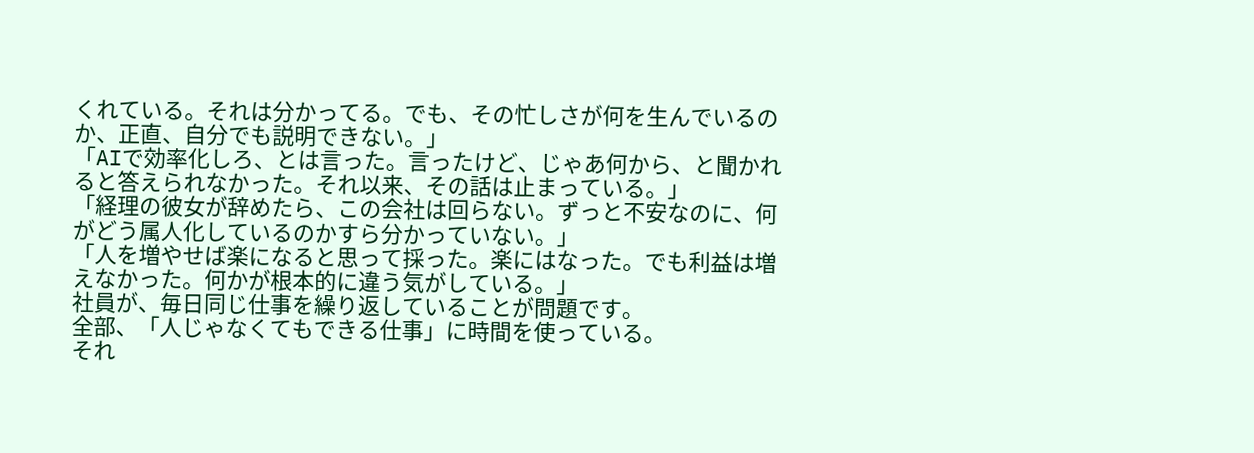くれている。それは分かってる。でも、その忙しさが何を生んでいるのか、正直、自分でも説明できない。」
「AIで効率化しろ、とは言った。言ったけど、じゃあ何から、と聞かれると答えられなかった。それ以来、その話は止まっている。」
「経理の彼女が辞めたら、この会社は回らない。ずっと不安なのに、何がどう属人化しているのかすら分かっていない。」
「人を増やせば楽になると思って採った。楽にはなった。でも利益は増えなかった。何かが根本的に違う気がしている。」
社員が、毎日同じ仕事を繰り返していることが問題です。
全部、「人じゃなくてもできる仕事」に時間を使っている。
それ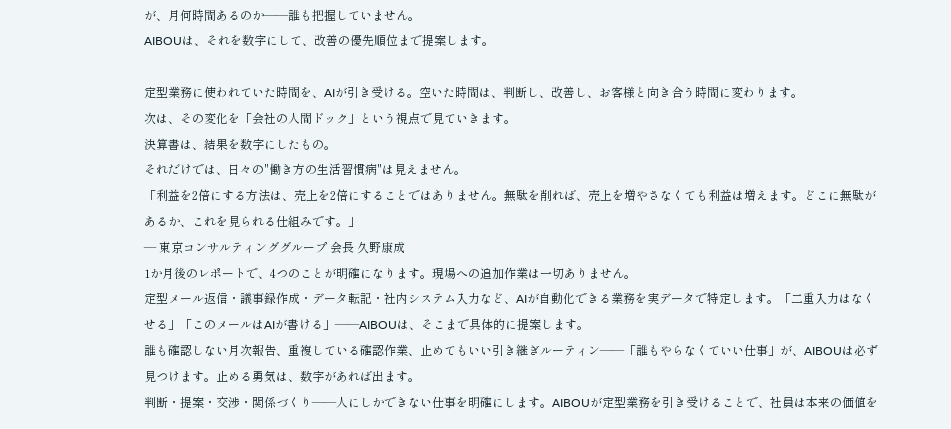が、月何時間あるのか——誰も把握していません。
AIBOUは、それを数字にして、改善の優先順位まで提案します。

定型業務に使われていた時間を、AIが引き受ける。空いた時間は、判断し、改善し、お客様と向き合う時間に変わります。
次は、その変化を「会社の人間ドック」という視点で見ていきます。
決算書は、結果を数字にしたもの。
それだけでは、日々の"働き方の生活習慣病"は見えません。
「利益を2倍にする方法は、売上を2倍にすることではありません。無駄を削れば、売上を増やさなくても利益は増えます。どこに無駄があるか、これを見られる仕組みです。」
— 東京コンサルティンググループ 会長 久野康成
1か月後のレポートで、4つのことが明確になります。現場への追加作業は一切ありません。
定型メール返信・議事録作成・データ転記・社内システム入力など、AIが自動化できる業務を実データで特定します。「二重入力はなくせる」「このメールはAIが書ける」——AIBOUは、そこまで具体的に提案します。
誰も確認しない月次報告、重複している確認作業、止めてもいい引き継ぎルーティン——「誰もやらなくていい仕事」が、AIBOUは必ず見つけます。止める勇気は、数字があれば出ます。
判断・提案・交渉・関係づくり——人にしかできない仕事を明確にします。AIBOUが定型業務を引き受けることで、社員は本来の価値を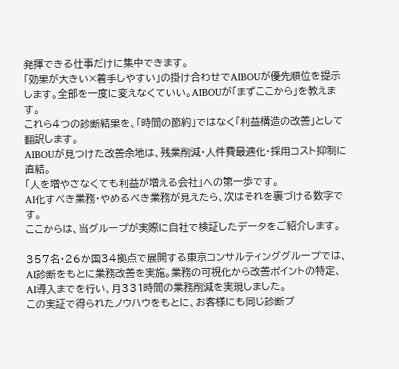発揮できる仕事だけに集中できます。
「効果が大きい×着手しやすい」の掛け合わせでAIBOUが優先順位を提示します。全部を一度に変えなくていい。AIBOUが「まずここから」を教えます。
これら4つの診断結果を、「時間の節約」ではなく「利益構造の改善」として翻訳します。
AIBOUが見つけた改善余地は、残業削減・人件費最適化・採用コスト抑制に直結。
「人を増やさなくても利益が増える会社」への第一歩です。
AI化すべき業務・やめるべき業務が見えたら、次はそれを裏づける数字です。
ここからは、当グループが実際に自社で検証したデータをご紹介します。

357名・26か国34拠点で展開する東京コンサルティンググループでは、AI診断をもとに業務改善を実施。業務の可視化から改善ポイントの特定、AI導入までを行い、月331時間の業務削減を実現しました。
この実証で得られたノウハウをもとに、お客様にも同じ診断プ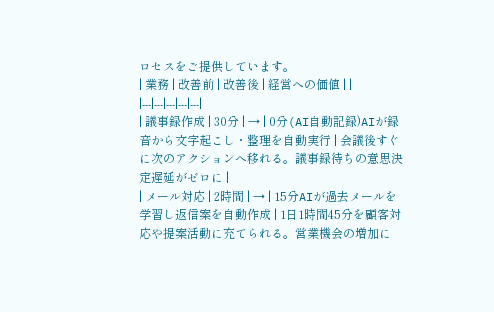ロセスをご提供しています。
| 業務 | 改善前 | 改善後 | 経営への価値 | |
|---|---|---|---|---|
| 議事録作成 | 30分 | → | 0分(AI自動記録)AIが録音から文字起こし・整理を自動実行 | 会議後すぐに次のアクションへ移れる。議事録待ちの意思決定遅延がゼロに |
| メール対応 | 2時間 | → | 15分AIが過去メールを学習し返信案を自動作成 | 1日1時間45分を顧客対応や提案活動に充てられる。営業機会の増加に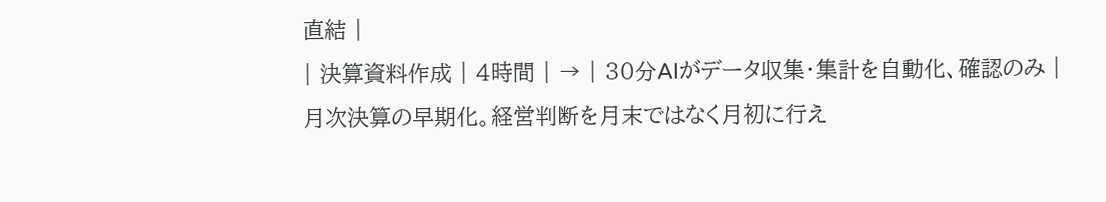直結 |
| 決算資料作成 | 4時間 | → | 30分AIがデータ収集・集計を自動化、確認のみ | 月次決算の早期化。経営判断を月末ではなく月初に行え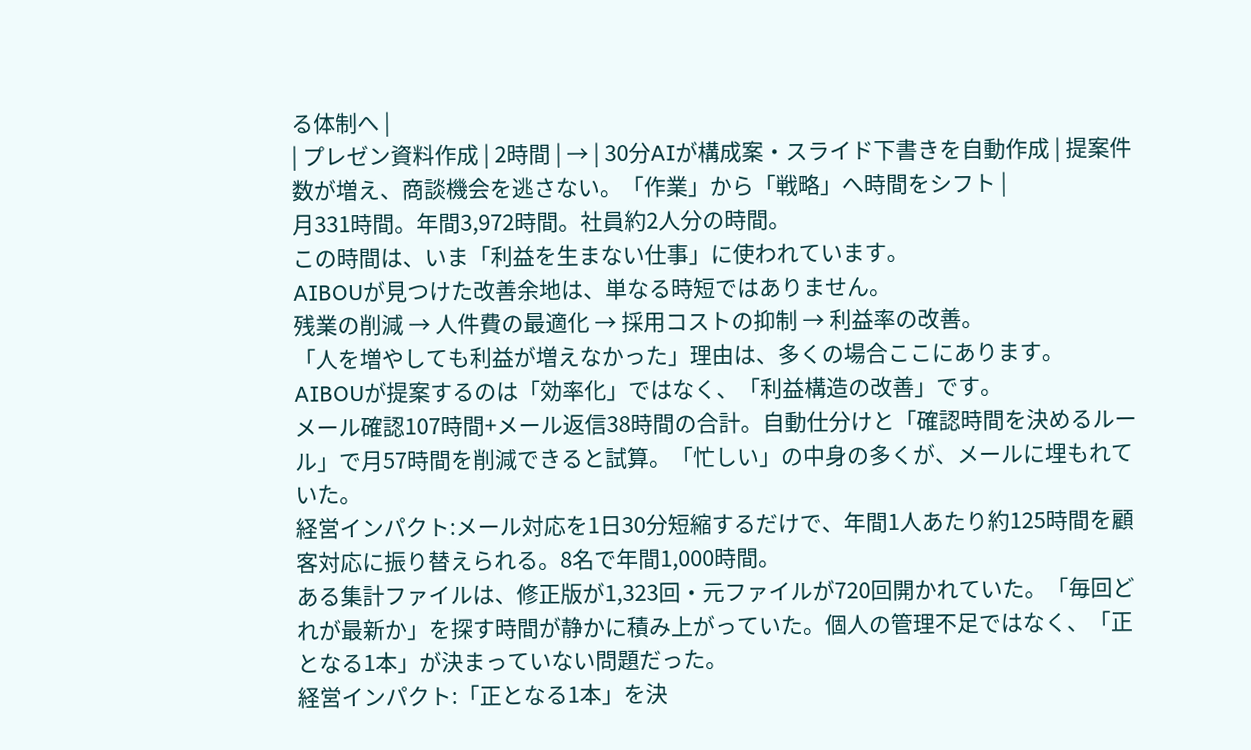る体制へ |
| プレゼン資料作成 | 2時間 | → | 30分AIが構成案・スライド下書きを自動作成 | 提案件数が増え、商談機会を逃さない。「作業」から「戦略」へ時間をシフト |
月331時間。年間3,972時間。社員約2人分の時間。
この時間は、いま「利益を生まない仕事」に使われています。
AIBOUが見つけた改善余地は、単なる時短ではありません。
残業の削減 → 人件費の最適化 → 採用コストの抑制 → 利益率の改善。
「人を増やしても利益が増えなかった」理由は、多くの場合ここにあります。
AIBOUが提案するのは「効率化」ではなく、「利益構造の改善」です。
メール確認107時間+メール返信38時間の合計。自動仕分けと「確認時間を決めるルール」で月57時間を削減できると試算。「忙しい」の中身の多くが、メールに埋もれていた。
経営インパクト:メール対応を1日30分短縮するだけで、年間1人あたり約125時間を顧客対応に振り替えられる。8名で年間1,000時間。
ある集計ファイルは、修正版が1,323回・元ファイルが720回開かれていた。「毎回どれが最新か」を探す時間が静かに積み上がっていた。個人の管理不足ではなく、「正となる1本」が決まっていない問題だった。
経営インパクト:「正となる1本」を決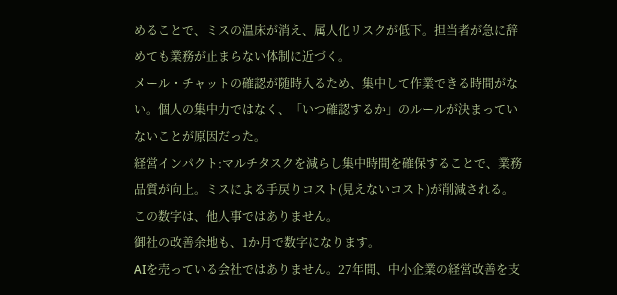めることで、ミスの温床が消え、属人化リスクが低下。担当者が急に辞めても業務が止まらない体制に近づく。
メール・チャットの確認が随時入るため、集中して作業できる時間がない。個人の集中力ではなく、「いつ確認するか」のルールが決まっていないことが原因だった。
経営インパクト:マルチタスクを減らし集中時間を確保することで、業務品質が向上。ミスによる手戻りコスト(見えないコスト)が削減される。
この数字は、他人事ではありません。
御社の改善余地も、1か月で数字になります。
AIを売っている会社ではありません。27年間、中小企業の経営改善を支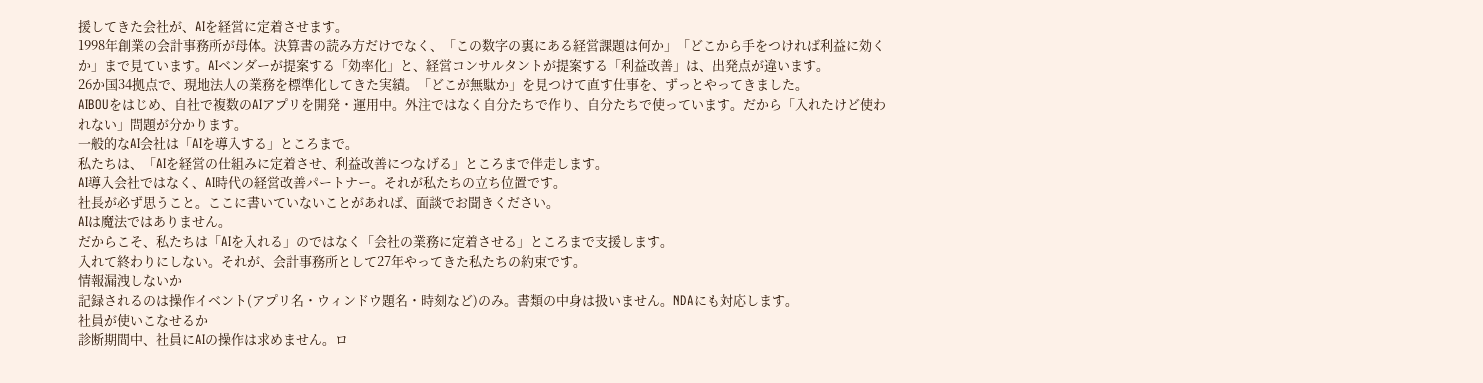援してきた会社が、AIを経営に定着させます。
1998年創業の会計事務所が母体。決算書の読み方だけでなく、「この数字の裏にある経営課題は何か」「どこから手をつければ利益に効くか」まで見ています。AIベンダーが提案する「効率化」と、経営コンサルタントが提案する「利益改善」は、出発点が違います。
26か国34拠点で、現地法人の業務を標準化してきた実績。「どこが無駄か」を見つけて直す仕事を、ずっとやってきました。
AIBOUをはじめ、自社で複数のAIアプリを開発・運用中。外注ではなく自分たちで作り、自分たちで使っています。だから「入れたけど使われない」問題が分かります。
一般的なAI会社は「AIを導入する」ところまで。
私たちは、「AIを経営の仕組みに定着させ、利益改善につなげる」ところまで伴走します。
AI導入会社ではなく、AI時代の経営改善パートナー。それが私たちの立ち位置です。
社長が必ず思うこと。ここに書いていないことがあれば、面談でお聞きください。
AIは魔法ではありません。
だからこそ、私たちは「AIを入れる」のではなく「会社の業務に定着させる」ところまで支援します。
入れて終わりにしない。それが、会計事務所として27年やってきた私たちの約束です。
情報漏洩しないか
記録されるのは操作イベント(アプリ名・ウィンドウ題名・時刻など)のみ。書類の中身は扱いません。NDAにも対応します。
社員が使いこなせるか
診断期間中、社員にAIの操作は求めません。ロ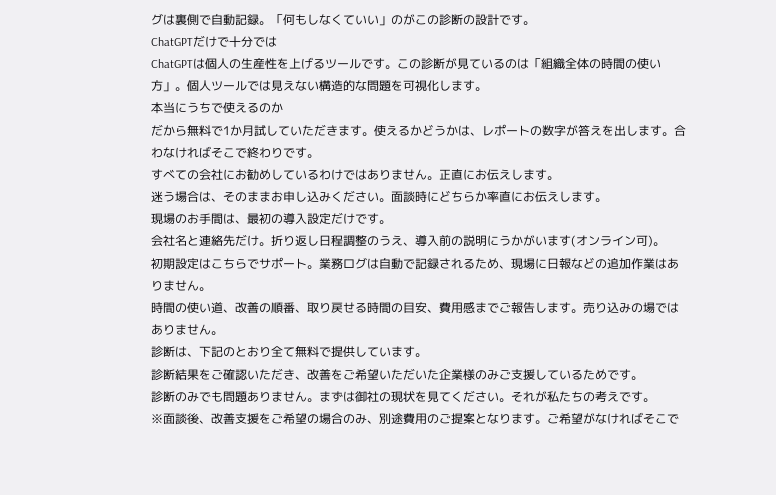グは裏側で自動記録。「何もしなくていい」のがこの診断の設計です。
ChatGPTだけで十分では
ChatGPTは個人の生産性を上げるツールです。この診断が見ているのは「組織全体の時間の使い方」。個人ツールでは見えない構造的な問題を可視化します。
本当にうちで使えるのか
だから無料で1か月試していただきます。使えるかどうかは、レポートの数字が答えを出します。合わなければそこで終わりです。
すべての会社にお勧めしているわけではありません。正直にお伝えします。
迷う場合は、そのままお申し込みください。面談時にどちらか率直にお伝えします。
現場のお手間は、最初の導入設定だけです。
会社名と連絡先だけ。折り返し日程調整のうえ、導入前の説明にうかがいます(オンライン可)。
初期設定はこちらでサポート。業務ログは自動で記録されるため、現場に日報などの追加作業はありません。
時間の使い道、改善の順番、取り戻せる時間の目安、費用感までご報告します。売り込みの場ではありません。
診断は、下記のとおり全て無料で提供しています。
診断結果をご確認いただき、改善をご希望いただいた企業様のみご支援しているためです。
診断のみでも問題ありません。まずは御社の現状を見てください。それが私たちの考えです。
※面談後、改善支援をご希望の場合のみ、別途費用のご提案となります。ご希望がなければそこで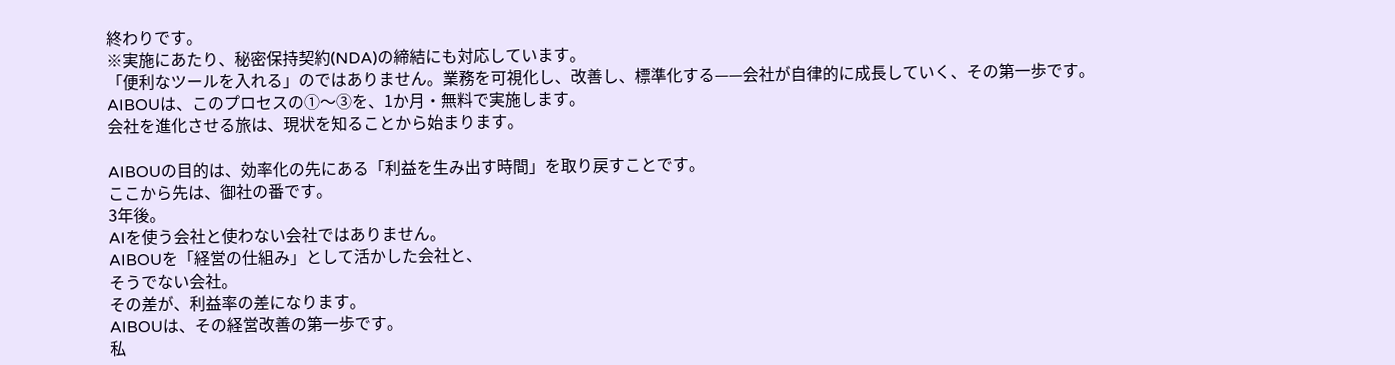終わりです。
※実施にあたり、秘密保持契約(NDA)の締結にも対応しています。
「便利なツールを入れる」のではありません。業務を可視化し、改善し、標準化する——会社が自律的に成長していく、その第一歩です。
AIBOUは、このプロセスの①〜③を、1か月・無料で実施します。
会社を進化させる旅は、現状を知ることから始まります。

AIBOUの目的は、効率化の先にある「利益を生み出す時間」を取り戻すことです。
ここから先は、御社の番です。
3年後。
AIを使う会社と使わない会社ではありません。
AIBOUを「経営の仕組み」として活かした会社と、
そうでない会社。
その差が、利益率の差になります。
AIBOUは、その経営改善の第一歩です。
私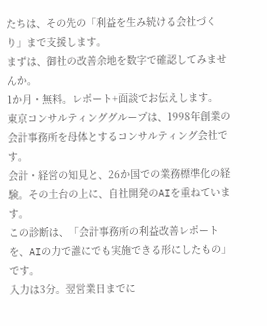たちは、その先の「利益を生み続ける会社づくり」まで支援します。
まずは、御社の改善余地を数字で確認してみませんか。
1か月・無料。レポート+面談でお伝えします。
東京コンサルティンググループは、1998年創業の会計事務所を母体とするコンサルティング会社です。
会計・経営の知見と、26か国での業務標準化の経験。その土台の上に、自社開発のAIを重ねています。
この診断は、「会計事務所の利益改善レポートを、AIの力で誰にでも実施できる形にしたもの」です。
入力は3分。翌営業日までに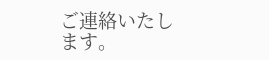ご連絡いたします。